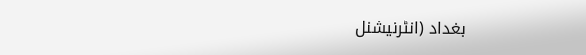بغداد (انٹرنیشنل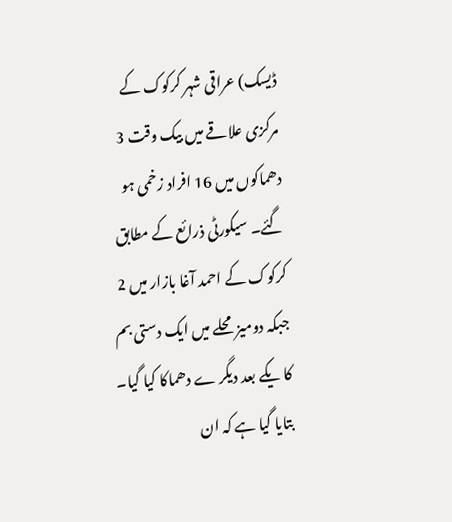ڈیسک) عراقی شہر کرکوک کے مرکزی علاقے میں بیک وقت 3 دھماکوں میں 16 افراد زخمی ہو گئے۔ سیکورٹی ذرائع کے مطابق کرکوک کے احمد آغا بازار میں 2 جبکہ دومیز محلے میں ایک دستی بم کا یکے بعد دیگر ے دھماکا کیا گیا۔ بتایا گیا ہے کہ ان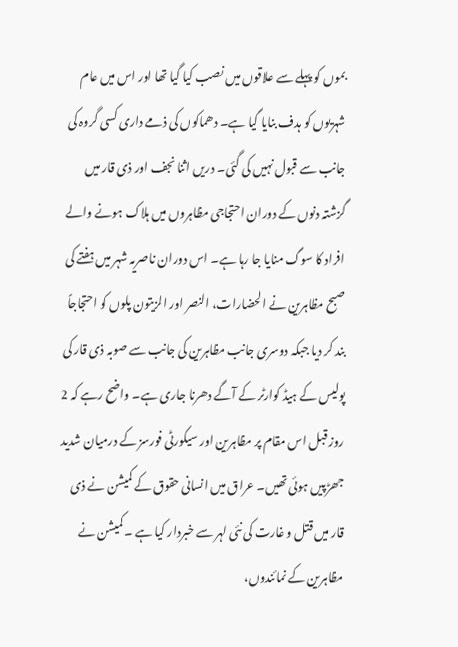بموں کو پہلے سے علاقوں میں نصب کیا گیا تھا اور اس میں عام شہریوں کو ہدف بنایا گیا ہے۔ دھماکوں کی ذمے داری کسی گروہ کی جانب سے قبول نہیں کی گئی۔ دریں اثنا نجف اور ذی قار میں گزشتہ دنوں کے دوران احتجاجی مظاہروں میں ہلاک ہونے والے افراد کا سوگ منایا جا رہا ہے۔ اس دوران ناصریہ شہر میں ہفتے کی صبح مظاہرین نے الحضارات، النصر اور الزیتون پلوں کو احتجاجاً بند کر دیا جبکہ دوسری جانب مظاہرین کی جانب سے صوبہ ذی قار کی پولیس کے ہیڈ کوارٹر کے آگے دھرنا جاری ہے۔ واضح رہے کہ 2 روز قبل اس مقام پر مظاہرین اور سیکورٹی فورسز کے درمیان شدید جھڑپیں ہوئی تھیں۔ عراق میں انسانی حقوق کے کمیشن نے ذی قار میں قتل و غارت کی نئی لہر سے خبردار کیا ہے ۔ کمیشن نے مظاہرین کے نمائندوں،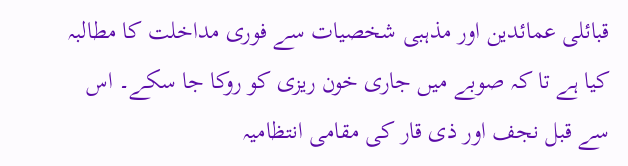قبائلی عمائدین اور مذہبی شخصیات سے فوری مداخلت کا مطالبہ کیا ہے تا کہ صوبے میں جاری خون ریزی کو روکا جا سکے۔ اس سے قبل نجف اور ذی قار کی مقامی انتظامیہ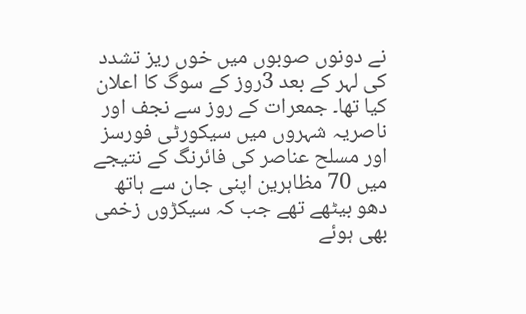نے دونوں صوبوں میں خوں ریز تشدد کی لہر کے بعد 3روز کے سوگ کا اعلان کیا تھا۔ جمعرات کے روز سے نجف اور ناصریہ شہروں میں سیکورٹی فورسز اور مسلح عناصر کی فائرنگ کے نتیجے میں 70 مظاہرین اپنی جان سے ہاتھ دھو بیٹھے تھے جب کہ سیکڑوں زخمی بھی ہوئے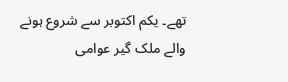تھے۔ یکم اکتوبر سے شروع ہونے والے ملک گیر عوامی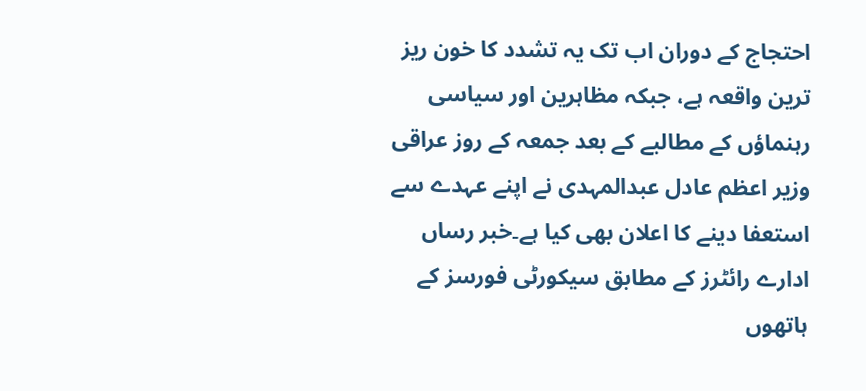احتجاج کے دوران اب تک یہ تشدد کا خون ریز ترین واقعہ ہے، جبکہ مظاہرین اور سیاسی رہنماؤں کے مطالبے کے بعد جمعہ کے روز عراقی وزیر اعظم عادل عبدالمہدی نے اپنے عہدے سے استعفا دینے کا اعلان بھی کیا ہے۔خبر رساں ادارے رائٹرز کے مطابق سیکورٹی فورسز کے ہاتھوں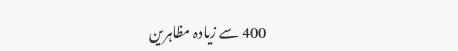400 سے زیادہ مظاہرین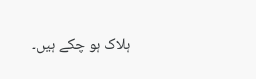ہلاک ہو چکے ہیں۔